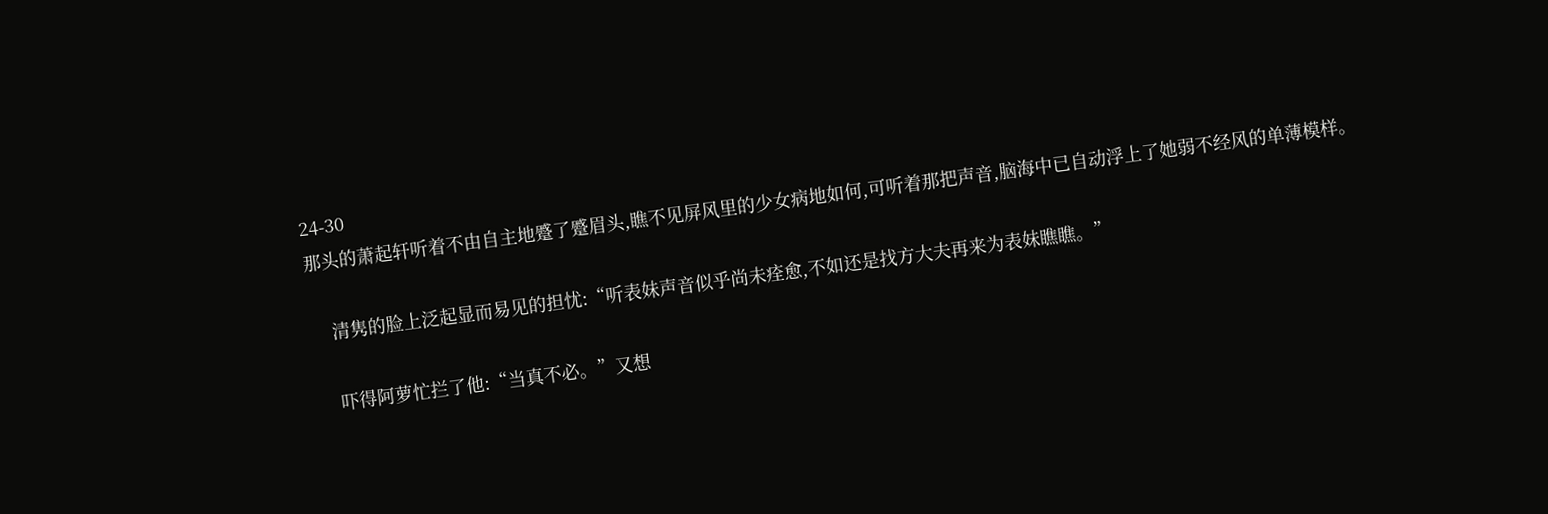24-30
那头的萧起轩听着不由自主地蹙了蹙眉头,瞧不见屏风里的少女病地如何,可听着那把声音,脑海中已自动浮上了她弱不经风的单薄模样。

    清隽的脸上泛起显而易见的担忧:“听表妹声音似乎尚未痊愈,不如还是找方大夫再来为表妹瞧瞧。”

    吓得阿萝忙拦了他:“当真不必。”又想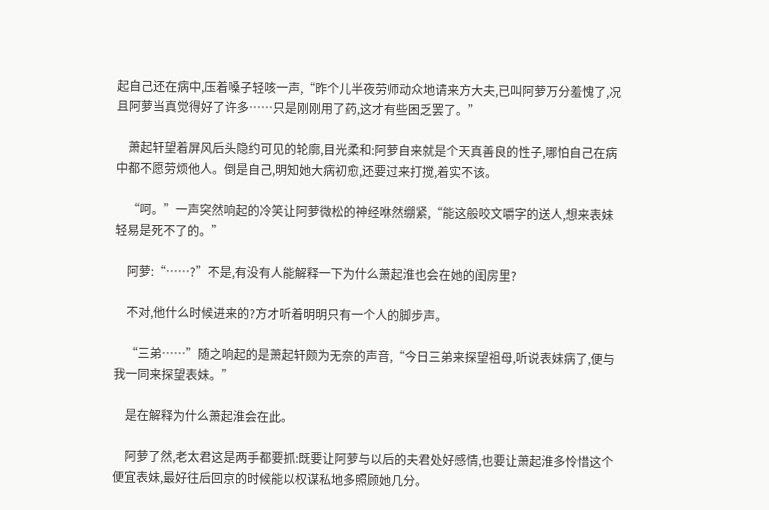起自己还在病中,压着嗓子轻咳一声,“昨个儿半夜劳师动众地请来方大夫,已叫阿萝万分羞愧了,况且阿萝当真觉得好了许多……只是刚刚用了药,这才有些困乏罢了。”

    萧起轩望着屏风后头隐约可见的轮廓,目光柔和:阿萝自来就是个天真善良的性子,哪怕自己在病中都不愿劳烦他人。倒是自己,明知她大病初愈,还要过来打搅,着实不该。

    “呵。”一声突然响起的冷笑让阿萝微松的神经咻然绷紧,“能这般咬文嚼字的送人,想来表妹轻易是死不了的。”

    阿萝:“……?”不是,有没有人能解释一下为什么萧起淮也会在她的闺房里?

    不对,他什么时候进来的?方才听着明明只有一个人的脚步声。

    “三弟……”随之响起的是萧起轩颇为无奈的声音,“今日三弟来探望祖母,听说表妹病了,便与我一同来探望表妹。”

    是在解释为什么萧起淮会在此。

    阿萝了然,老太君这是两手都要抓:既要让阿萝与以后的夫君处好感情,也要让萧起淮多怜惜这个便宜表妹,最好往后回京的时候能以权谋私地多照顾她几分。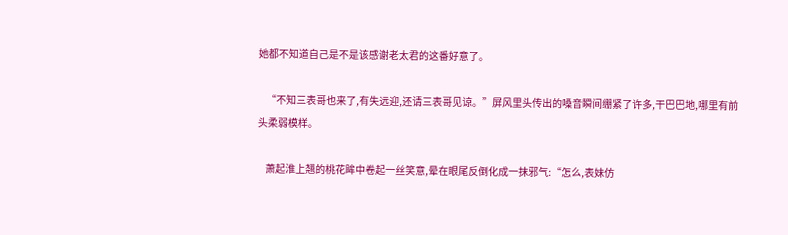她都不知道自己是不是该感谢老太君的这番好意了。

    “不知三表哥也来了,有失远迎,还请三表哥见谅。”屏风里头传出的嗓音瞬间绷紧了许多,干巴巴地,哪里有前头柔弱模样。

    萧起淮上翘的桃花眸中卷起一丝笑意,晕在眼尾反倒化成一抹邪气:“怎么,表妹仿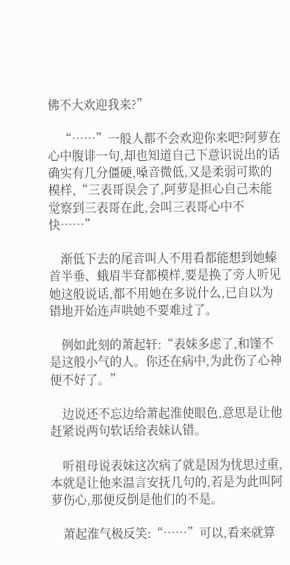佛不大欢迎我来?”

    “……”一般人都不会欢迎你来吧?阿萝在心中腹诽一句,却也知道自己下意识说出的话确实有几分僵硬,嗓音微低,又是柔弱可欺的模样,“三表哥误会了,阿萝是担心自己未能觉察到三表哥在此,会叫三表哥心中不快……”

    渐低下去的尾音叫人不用看都能想到她螓首半垂、蛾眉半耷都模样,要是换了旁人听见她这般说话,都不用她在多说什么,已自以为错地开始连声哄她不要难过了。

    例如此刻的萧起轩:“表妹多虑了,和馑不是这般小气的人。你还在病中,为此伤了心神便不好了。”

    边说还不忘边给萧起淮使眼色,意思是让他赶紧说两句软话给表妹认错。

    听祖母说表妹这次病了就是因为忧思过重,本就是让他来温言安抚几句的,若是为此叫阿萝伤心,那便反倒是他们的不是。

    萧起淮气极反笑:“……”可以,看来就算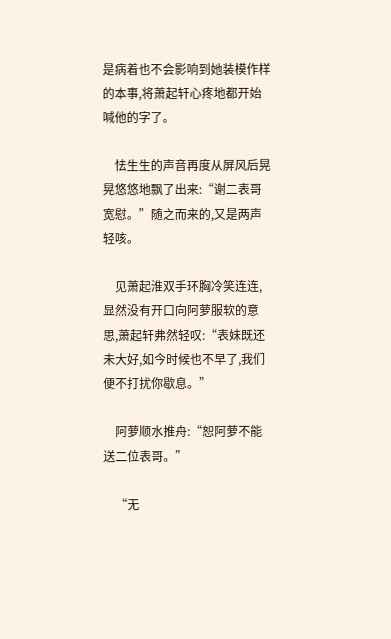是病着也不会影响到她装模作样的本事,将萧起轩心疼地都开始喊他的字了。

    怯生生的声音再度从屏风后晃晃悠悠地飘了出来:“谢二表哥宽慰。”随之而来的,又是两声轻咳。

    见萧起淮双手环胸冷笑连连,显然没有开口向阿萝服软的意思,萧起轩弗然轻叹:“表妹既还未大好,如今时候也不早了,我们便不打扰你歇息。”

    阿萝顺水推舟:“恕阿萝不能送二位表哥。”

    “无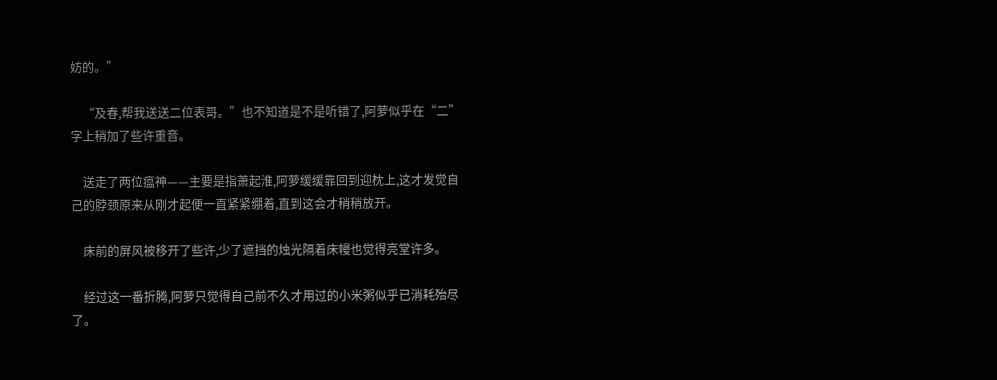妨的。”

    “及春,帮我送送二位表哥。”也不知道是不是听错了,阿萝似乎在“二”字上稍加了些许重音。

    送走了两位瘟神——主要是指萧起淮,阿萝缓缓靠回到迎枕上,这才发觉自己的脖颈原来从刚才起便一直紧紧绷着,直到这会才稍稍放开。

    床前的屏风被移开了些许,少了遮挡的烛光隔着床幔也觉得亮堂许多。

    经过这一番折腾,阿萝只觉得自己前不久才用过的小米粥似乎已消耗殆尽了。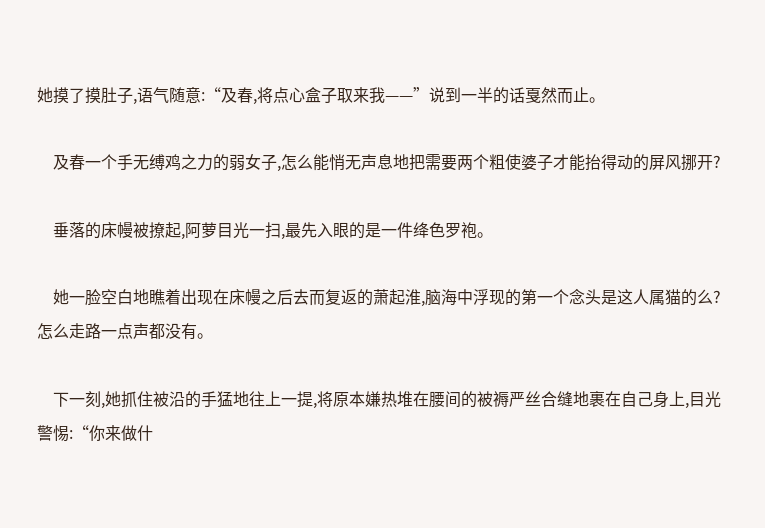她摸了摸肚子,语气随意:“及春,将点心盒子取来我——”说到一半的话戛然而止。

    及春一个手无缚鸡之力的弱女子,怎么能悄无声息地把需要两个粗使婆子才能抬得动的屏风挪开?

    垂落的床幔被撩起,阿萝目光一扫,最先入眼的是一件绛色罗袍。

    她一脸空白地瞧着出现在床幔之后去而复返的萧起淮,脑海中浮现的第一个念头是这人属猫的么?怎么走路一点声都没有。

    下一刻,她抓住被沿的手猛地往上一提,将原本嫌热堆在腰间的被褥严丝合缝地裹在自己身上,目光警惕:“你来做什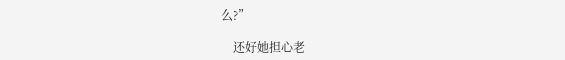么?”

    还好她担心老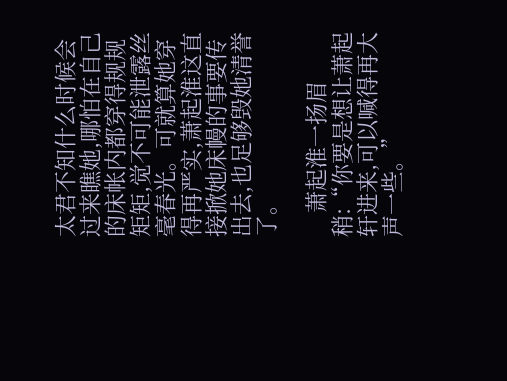太君不知什么时候会过来瞧她,哪怕在自己的床帐内都穿得规规矩矩,觉不可能泄露丝毫春光。可就算她穿得再严实,萧起淮这直接掀她床幔的事要传出去,也足够毁她清誉了。

    萧起淮一扬眉稍:“你要是想让萧起轩进来,可以喊得再大声一些。”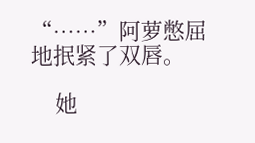“……”阿萝憋屈地抿紧了双唇。

    她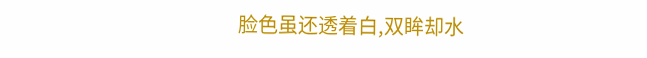脸色虽还透着白,双眸却水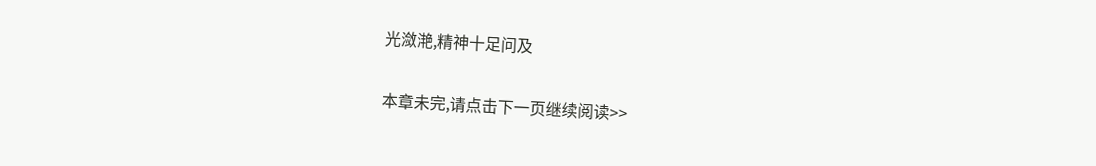光潋滟,精神十足问及

本章未完,请点击下一页继续阅读>>